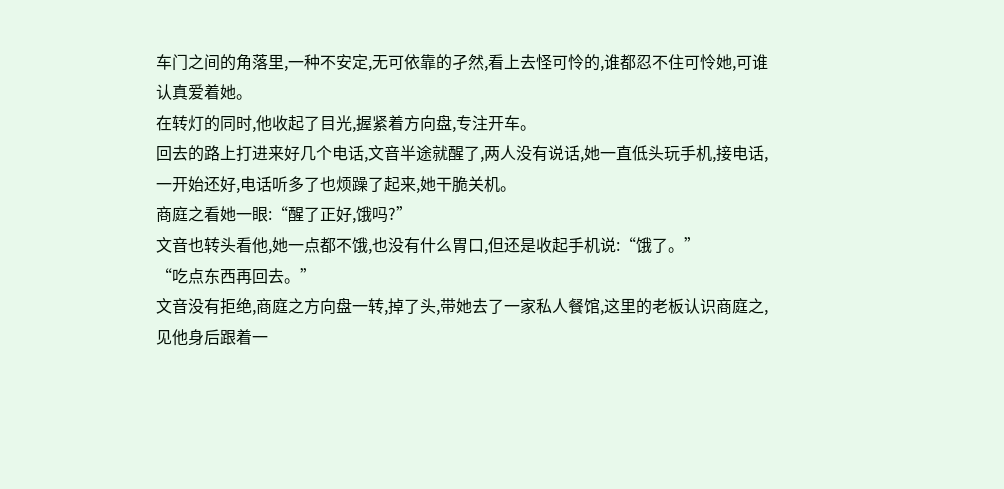车门之间的角落里,一种不安定,无可依靠的孑然,看上去怪可怜的,谁都忍不住可怜她,可谁认真爱着她。
在转灯的同时,他收起了目光,握紧着方向盘,专注开车。
回去的路上打进来好几个电话,文音半途就醒了,两人没有说话,她一直低头玩手机,接电话,一开始还好,电话听多了也烦躁了起来,她干脆关机。
商庭之看她一眼:“醒了正好,饿吗?”
文音也转头看他,她一点都不饿,也没有什么胃口,但还是收起手机说:“饿了。”
“吃点东西再回去。”
文音没有拒绝,商庭之方向盘一转,掉了头,带她去了一家私人餐馆,这里的老板认识商庭之,见他身后跟着一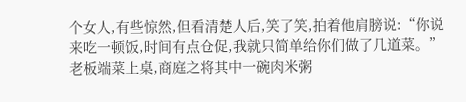个女人,有些惊然,但看清楚人后,笑了笑,拍着他肩膀说:“你说来吃一顿饭,时间有点仓促,我就只简单给你们做了几道菜。”
老板端菜上桌,商庭之将其中一碗肉米粥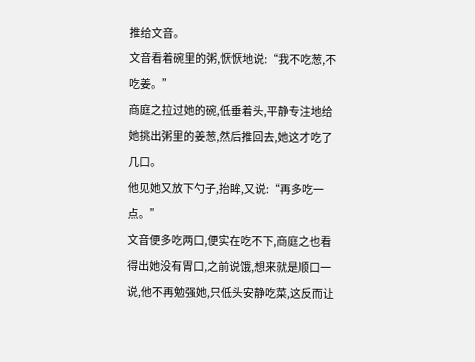推给文音。
文音看着碗里的粥,恹恹地说:“我不吃葱,不吃姜。”
商庭之拉过她的碗,低垂着头,平静专注地给她挑出粥里的姜葱,然后推回去,她这才吃了几口。
他见她又放下勺子,抬眸,又说:“再多吃一点。”
文音便多吃两口,便实在吃不下,商庭之也看得出她没有胃口,之前说饿,想来就是顺口一说,他不再勉强她,只低头安静吃菜,这反而让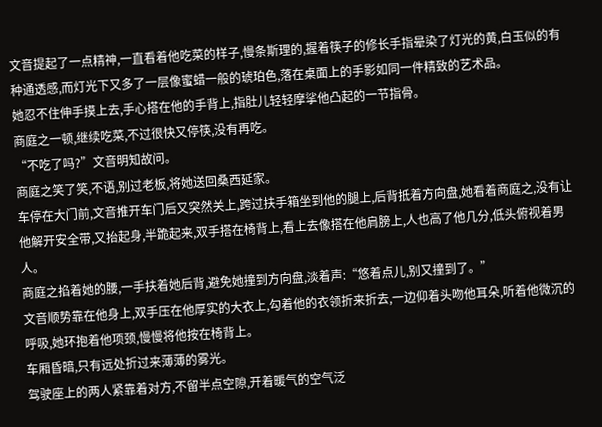文音提起了一点精神,一直看着他吃菜的样子,慢条斯理的,握着筷子的修长手指晕染了灯光的黄,白玉似的有种通透感,而灯光下又多了一层像蜜蜡一般的琥珀色,落在桌面上的手影如同一件精致的艺术品。
她忍不住伸手摸上去,手心搭在他的手背上,指肚儿轻轻摩挲他凸起的一节指骨。
商庭之一顿,继续吃菜,不过很快又停筷,没有再吃。
“不吃了吗?”文音明知故问。
商庭之笑了笑,不语,别过老板,将她送回桑西延家。
车停在大门前,文音推开车门后又突然关上,跨过扶手箱坐到他的腿上,后背抵着方向盘,她看着商庭之,没有让他解开安全带,又抬起身,半跪起来,双手搭在椅背上,看上去像搭在他肩膀上,人也高了他几分,低头俯视着男人。
商庭之掐着她的腰,一手扶着她后背,避免她撞到方向盘,淡着声:“悠着点儿,别又撞到了。”
文音顺势靠在他身上,双手压在他厚实的大衣上,勾着他的衣领折来折去,一边仰着头吻他耳朵,听着他微沉的呼吸,她环抱着他项颈,慢慢将他按在椅背上。
车厢昏暗,只有远处折过来薄薄的雾光。
驾驶座上的两人紧靠着对方,不留半点空隙,开着暖气的空气泛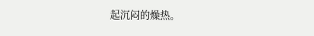起沉闷的燥热。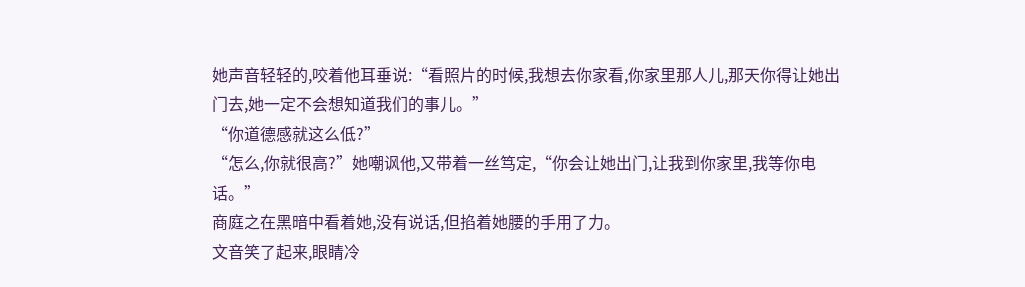她声音轻轻的,咬着他耳垂说:“看照片的时候,我想去你家看,你家里那人儿,那天你得让她出门去,她一定不会想知道我们的事儿。”
“你道德感就这么低?”
“怎么,你就很高?”她嘲讽他,又带着一丝笃定,“你会让她出门,让我到你家里,我等你电话。”
商庭之在黑暗中看着她,没有说话,但掐着她腰的手用了力。
文音笑了起来,眼睛冷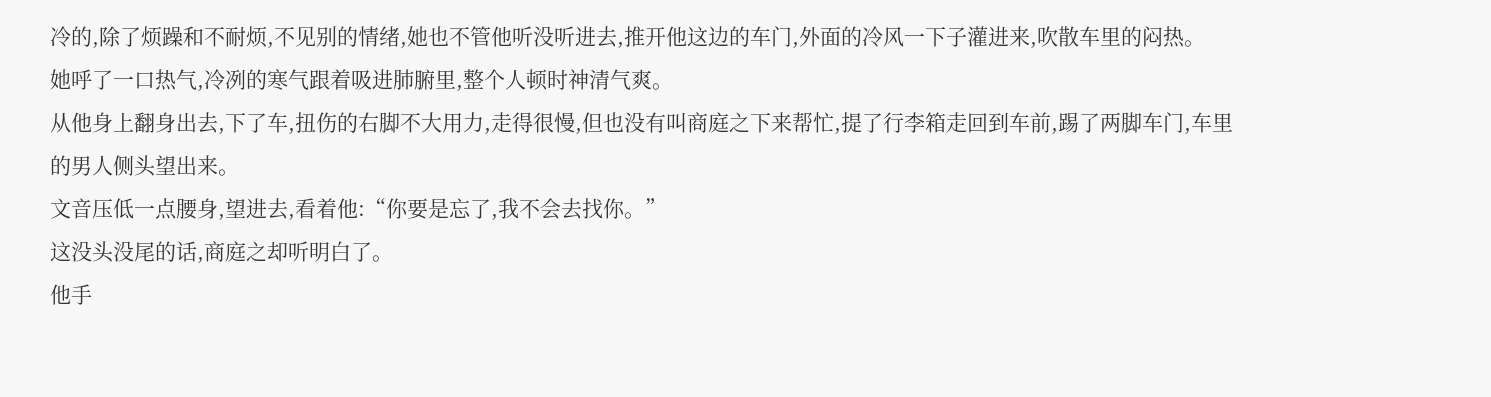冷的,除了烦躁和不耐烦,不见别的情绪,她也不管他听没听进去,推开他这边的车门,外面的冷风一下子灌进来,吹散车里的闷热。
她呼了一口热气,冷冽的寒气跟着吸进肺腑里,整个人顿时神清气爽。
从他身上翻身出去,下了车,扭伤的右脚不大用力,走得很慢,但也没有叫商庭之下来帮忙,提了行李箱走回到车前,踢了两脚车门,车里的男人侧头望出来。
文音压低一点腰身,望进去,看着他:“你要是忘了,我不会去找你。”
这没头没尾的话,商庭之却听明白了。
他手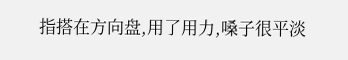指搭在方向盘,用了用力,嗓子很平淡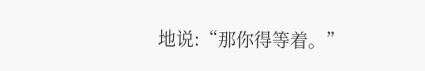地说:“那你得等着。”